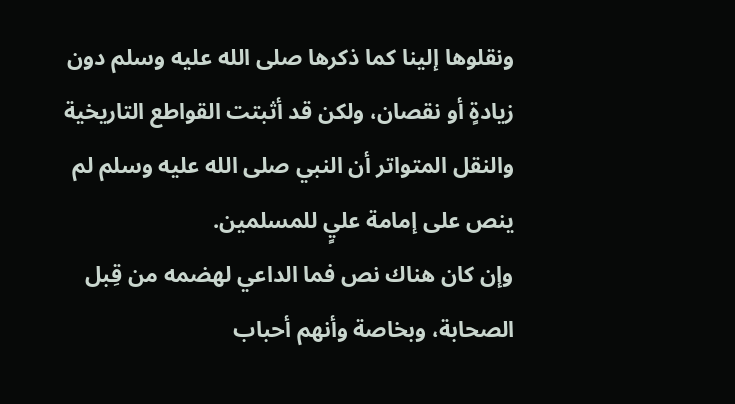ونقلوها إلينا كما ذكرها صلى الله عليه وسلم دون زيادةٍ أو نقصان، ولكن قد أثبتت القواطع التاريخية والنقل المتواتر أن النبي صلى الله عليه وسلم لم ينص على إمامة عليٍ للمسلمين.
وإن كان هناك نص فما الداعي لهضمه من قِبل الصحابة، وبخاصة وأنهم أحباب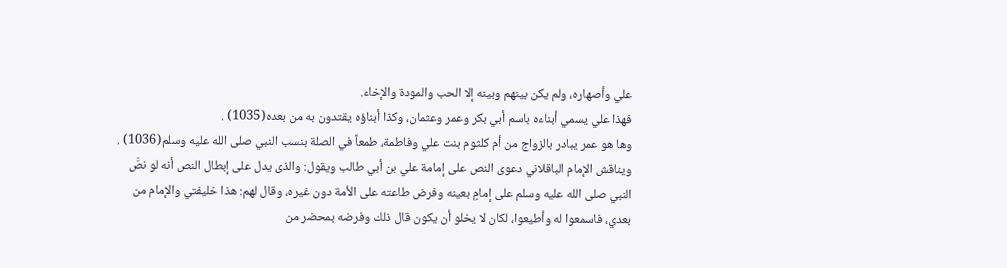علي وأصهاره، ولم يكن بينهم وبينه إلا الحب والمودة والإخاء.
فهذا علي يسمي أبناءه باسم أبي بكر وعمر وعثمان، وكذا أبناؤه يقتدون به من بعده(1035) .
وها هو عمر يبادر بالزواج من أم كلثوم بنت علي وفاطمة، طمعاً في الصلة بنسب النبي صلى الله عليه وسلم(1036) .
ويناقش الإمام الباقلاني دعوى النص على إمامة علي بن أبي طالب ويقول: والذى يدل على إبطال النص أنه لو نصَّ النبي صلى الله عليه وسلم على إمامٍ بعينه وفرض طاعته على الأمة دون غيره، وقال لهم: هذا خليفتي والإمام من بعدي، فاسمعوا له وأطيعوا، لكان لا يخلو أن يكون قال ذلك وفرضه بمحضر من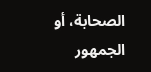الصحابة، أو الجمهور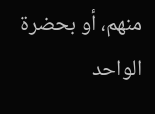منهم، أو بحضرة الواحد